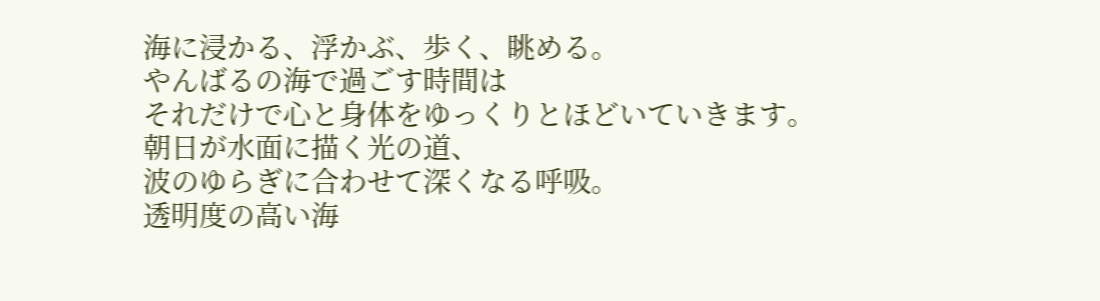海に浸かる、浮かぶ、歩く、眺める。
やんばるの海で過ごす時間は
それだけで心と身体をゆっくりとほどいていきます。
朝日が水面に描く光の道、
波のゆらぎに合わせて深くなる呼吸。
透明度の高い海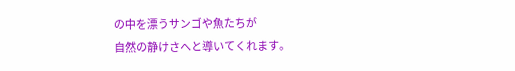の中を漂うサンゴや魚たちが
自然の静けさへと導いてくれます。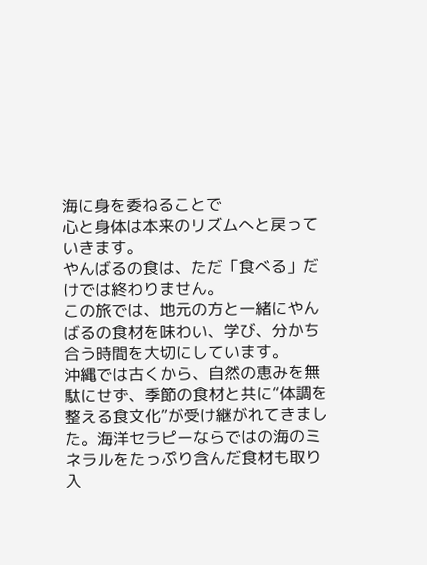海に身を委ねることで
心と身体は本来のリズムへと戻っていきます。
やんばるの食は、ただ「食べる」だけでは終わりません。
この旅では、地元の方と一緒にやんばるの食材を味わい、学び、分かち合う時間を大切にしています。
沖縄では古くから、自然の恵みを無駄にせず、季節の食材と共に“体調を整える食文化”が受け継がれてきました。海洋セラピーならではの海のミネラルをたっぷり含んだ食材も取り入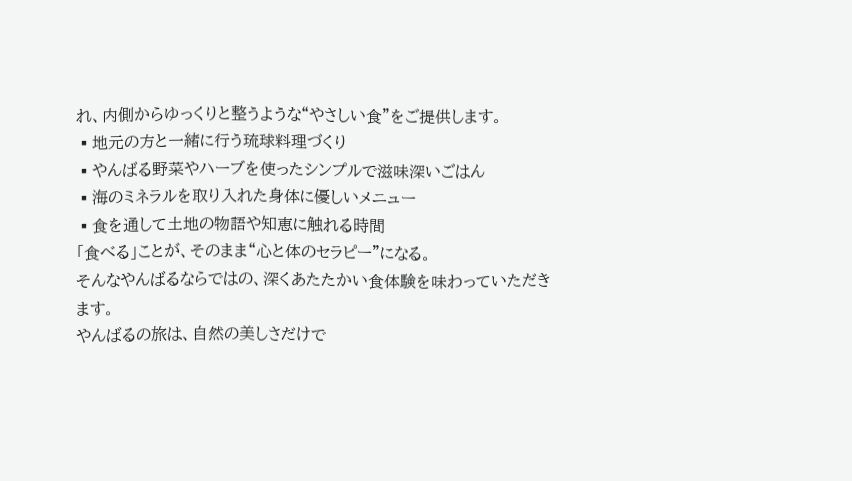れ、内側からゆっくりと整うような“やさしい食”をご提供します。
▪地元の方と一緒に行う琉球料理づくり
▪やんばる野菜やハーブを使ったシンプルで滋味深いごはん
▪海のミネラルを取り入れた身体に優しいメニュー
▪食を通して土地の物語や知恵に触れる時間
「食べる」ことが、そのまま“心と体のセラピー”になる。
そんなやんばるならではの、深くあたたかい食体験を味わっていただきます。
やんばるの旅は、自然の美しさだけで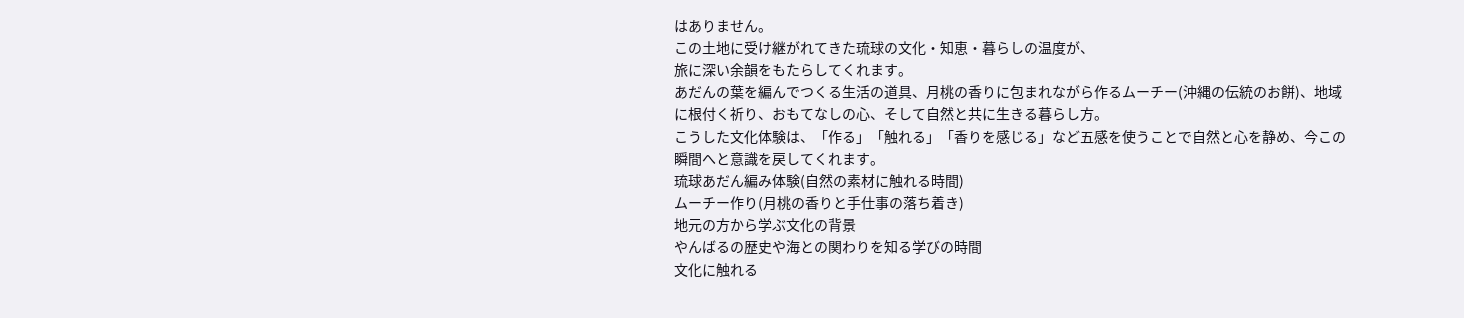はありません。
この土地に受け継がれてきた琉球の文化・知恵・暮らしの温度が、
旅に深い余韻をもたらしてくれます。
あだんの葉を編んでつくる生活の道具、月桃の香りに包まれながら作るムーチー(沖縄の伝統のお餅)、地域に根付く祈り、おもてなしの心、そして自然と共に生きる暮らし方。
こうした文化体験は、「作る」「触れる」「香りを感じる」など五感を使うことで自然と心を静め、今この瞬間へと意識を戻してくれます。
琉球あだん編み体験(自然の素材に触れる時間)
ムーチー作り(月桃の香りと手仕事の落ち着き)
地元の方から学ぶ文化の背景
やんばるの歴史や海との関わりを知る学びの時間
文化に触れる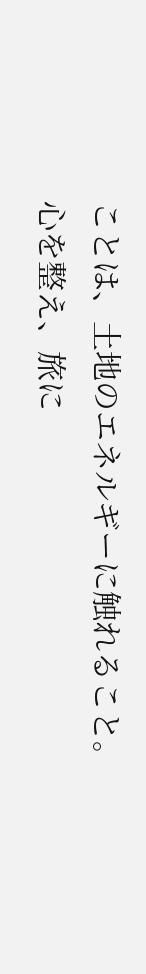ことは、土地のエネルギーに触れること。
心を整え、旅に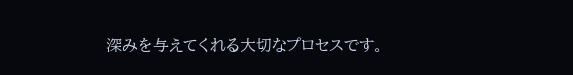深みを与えてくれる大切なプロセスです。